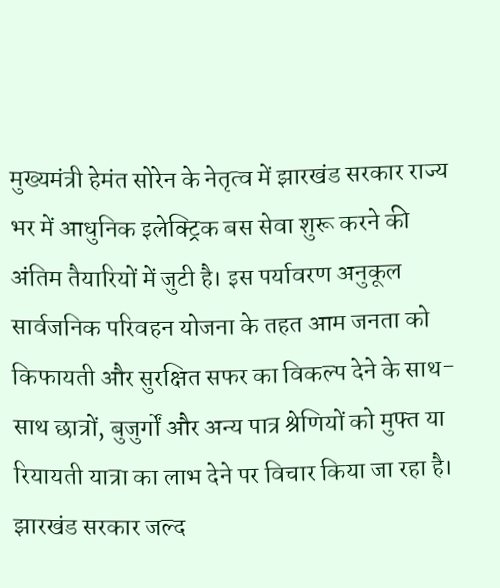मुख्यमंत्री हेमंत सोरेन के नेतृत्व में झारखंड सरकार राज्य भर में आधुनिक इलेक्ट्रिक बस सेवा शुरू करने की अंतिम तैयारियों में जुटी है। इस पर्यावरण अनुकूल सार्वजनिक परिवहन योजना के तहत आम जनता को किफायती और सुरक्षित सफर का विकल्प देने के साथ-साथ छात्रों, बुजुर्गों और अन्य पात्र श्रेणियों को मुफ्त या रियायती यात्रा का लाभ देने पर विचार किया जा रहा है।
झारखंड सरकार जल्द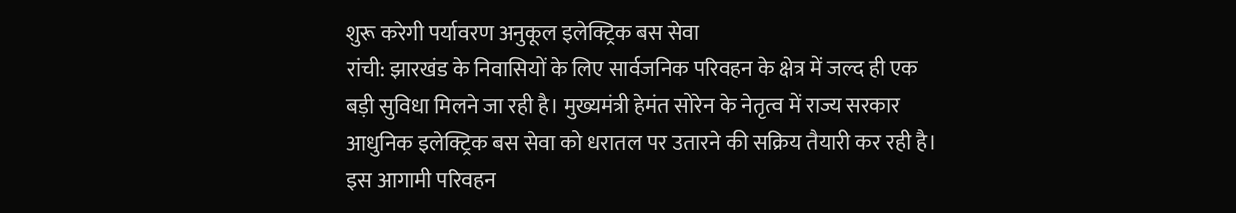शुरू करेगी पर्यावरण अनुकूल इलेक्ट्रिक बस सेवा
रांची: झारखंड के निवासियों के लिए सार्वजनिक परिवहन के क्षेत्र में जल्द ही एक बड़ी सुविधा मिलने जा रही है। मुख्यमंत्री हेमंत सोरेन के नेतृत्व में राज्य सरकार आधुनिक इलेक्ट्रिक बस सेवा को धरातल पर उतारने की सक्रिय तैयारी कर रही है। इस आगामी परिवहन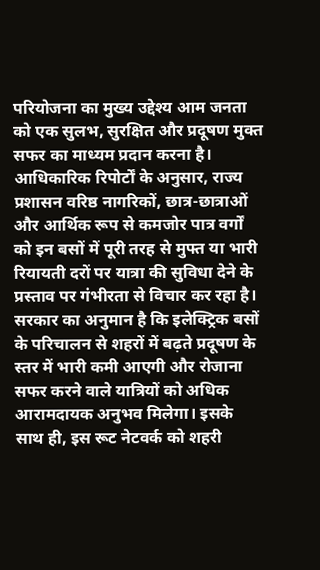परियोजना का मुख्य उद्देश्य आम जनता को एक सुलभ, सुरक्षित और प्रदूषण मुक्त सफर का माध्यम प्रदान करना है।
आधिकारिक रिपोर्टों के अनुसार, राज्य प्रशासन वरिष्ठ नागरिकों, छात्र-छात्राओं और आर्थिक रूप से कमजोर पात्र वर्गों को इन बसों में पूरी तरह से मुफ्त या भारी रियायती दरों पर यात्रा की सुविधा देने के प्रस्ताव पर गंभीरता से विचार कर रहा है। सरकार का अनुमान है कि इलेक्ट्रिक बसों के परिचालन से शहरों में बढ़ते प्रदूषण के स्तर में भारी कमी आएगी और रोजाना सफर करने वाले यात्रियों को अधिक आरामदायक अनुभव मिलेगा। इसके साथ ही, इस रूट नेटवर्क को शहरी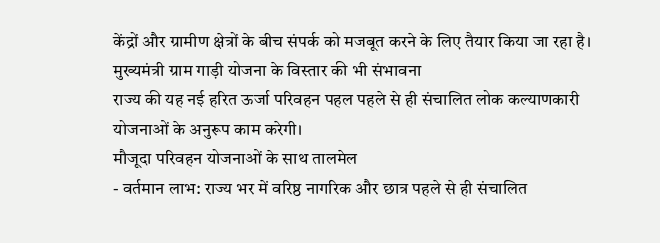केंद्रों और ग्रामीण क्षेत्रों के बीच संपर्क को मजबूत करने के लिए तैयार किया जा रहा है।
मुख्यमंत्री ग्राम गाड़ी योजना के विस्तार की भी संभावना
राज्य की यह नई हरित ऊर्जा परिवहन पहल पहले से ही संचालित लोक कल्याणकारी योजनाओं के अनुरूप काम करेगी।
मौजूदा परिवहन योजनाओं के साथ तालमेल
- वर्तमान लाभ: राज्य भर में वरिष्ठ नागरिक और छात्र पहले से ही संचालित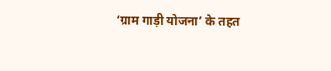‘ग्राम गाड़ी योजना’ के तहत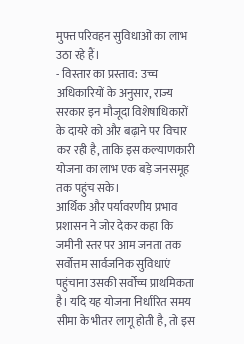मुफ्त परिवहन सुविधाओं का लाभ उठा रहे हैं।
- विस्तार का प्रस्ताव: उच्च अधिकारियों के अनुसार, राज्य सरकार इन मौजूदा विशेषाधिकारों के दायरे को और बढ़ाने पर विचार कर रही है, ताकि इस कल्याणकारी योजना का लाभ एक बड़े जनसमूह तक पहुंच सके।
आर्थिक और पर्यावरणीय प्रभाव
प्रशासन ने जोर देकर कहा कि जमीनी स्तर पर आम जनता तक सर्वोत्तम सार्वजनिक सुविधाएं पहुंचाना उसकी सर्वोच्च प्राथमिकता है। यदि यह योजना निर्धारित समय सीमा के भीतर लागू होती है, तो इस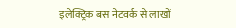इलेक्ट्रिक बस नेटवर्क से लाखों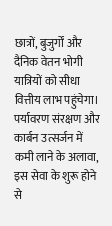छात्रों, बुजुर्गों और दैनिक वेतन भोगी यात्रियों को सीधा वित्तीय लाभ पहुंचेगा। पर्यावरण संरक्षण और कार्बन उत्सर्जन में कमी लाने के अलावा, इस सेवा के शुरू होने से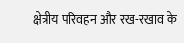क्षेत्रीय परिवहन और रख-रखाव के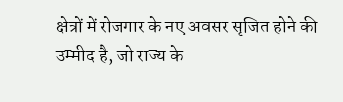क्षेत्रों में रोजगार के नए अवसर सृजित होने की उम्मीद है, जो राज्य के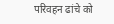परिवहन ढांचे को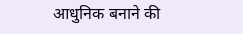आधुनिक बनाने की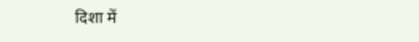दिशा में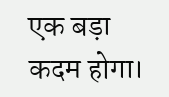एक बड़ा कदम होगा।